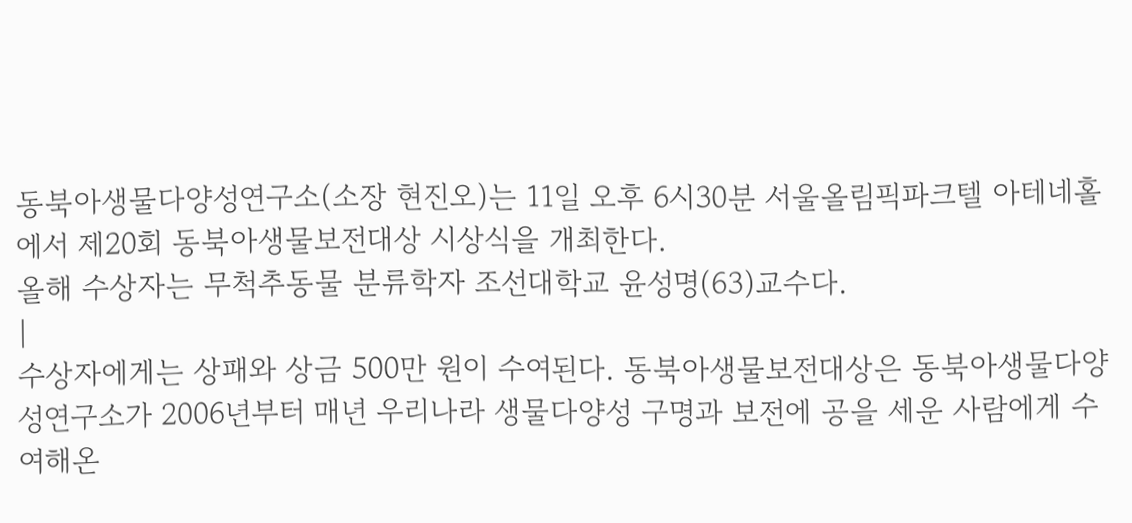동북아생물다양성연구소(소장 현진오)는 11일 오후 6시30분 서울올림픽파크텔 아테네홀에서 제20회 동북아생물보전대상 시상식을 개최한다.
올해 수상자는 무척추동물 분류학자 조선대학교 윤성명(63)교수다.
|
수상자에게는 상패와 상금 500만 원이 수여된다. 동북아생물보전대상은 동북아생물다양성연구소가 2006년부터 매년 우리나라 생물다양성 구명과 보전에 공을 세운 사람에게 수여해온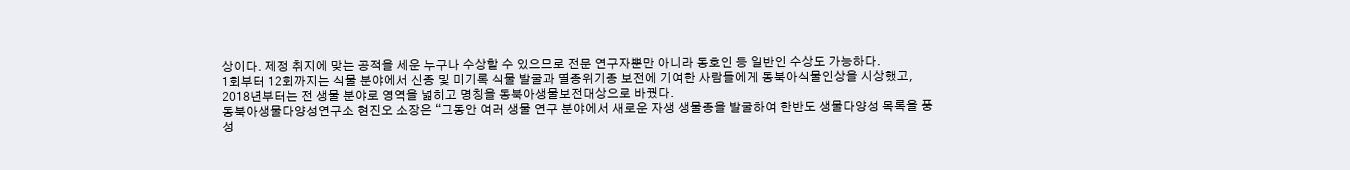상이다. 제정 취지에 맞는 공적을 세운 누구나 수상할 수 있으므로 전문 연구자뿐만 아니라 동호인 등 일반인 수상도 가능하다.
1회부터 12회까지는 식물 분야에서 신종 및 미기록 식물 발굴과 멸종위기종 보전에 기여한 사람들에게 동북아식물인상을 시상했고, 2018년부터는 전 생물 분야로 영역을 넓히고 명칭을 동북아생물보전대상으로 바꿨다.
동북아생물다양성연구소 현진오 소장은 “그동안 여러 생물 연구 분야에서 새로운 자생 생물종을 발굴하여 한반도 생물다양성 목록을 풍성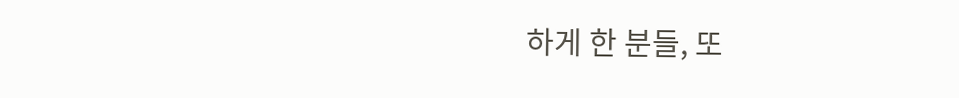하게 한 분들, 또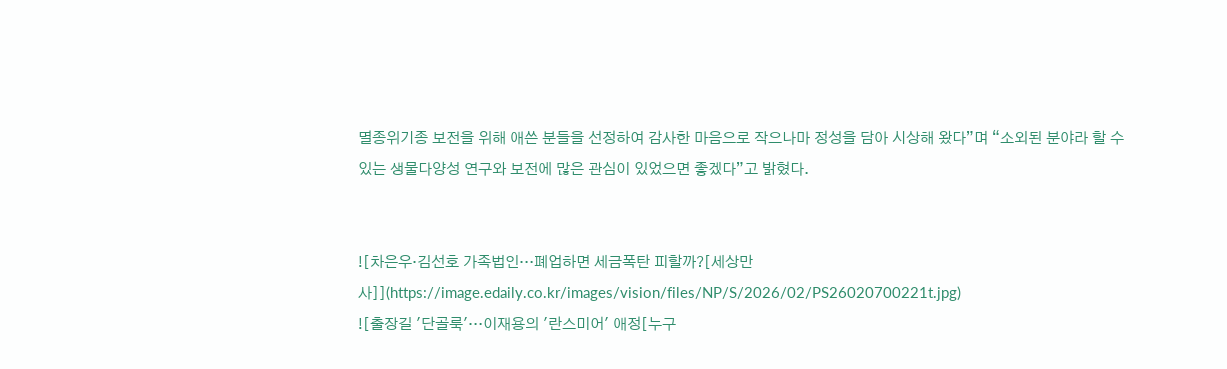멸종위기종 보전을 위해 애쓴 분들을 선정하여 감사한 마음으로 작으나마 정성을 담아 시상해 왔다”며 “소외된 분야라 할 수 있는 생물다양성 연구와 보전에 많은 관심이 있었으면 좋겠다”고 밝혔다.


![차은우·김선호 가족법인…폐업하면 세금폭탄 피할까?[세상만사]](https://image.edaily.co.kr/images/vision/files/NP/S/2026/02/PS26020700221t.jpg)
![출장길 '단골룩'…이재용의 '란스미어' 애정[누구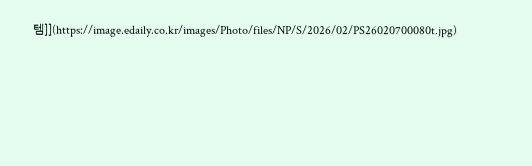템]](https://image.edaily.co.kr/images/Photo/files/NP/S/2026/02/PS26020700080t.jpg)